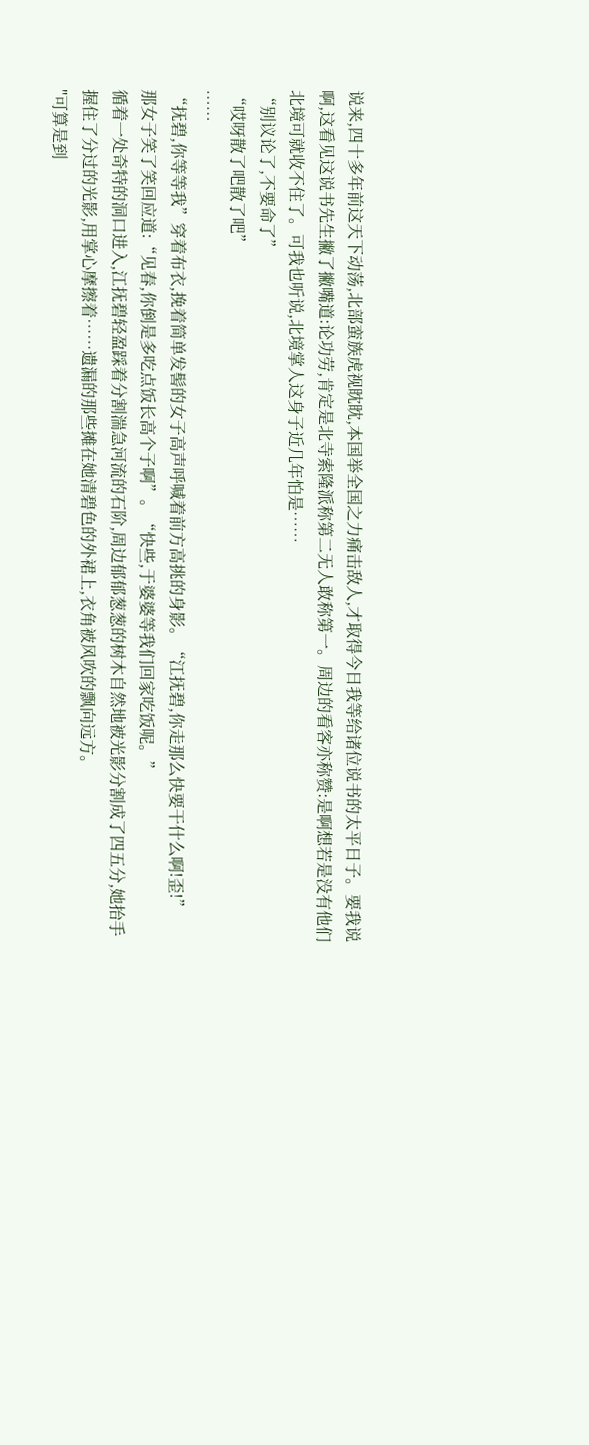说来,四十多年前这天下动荡,北部蛮族虎视眈眈,本国举全国之力痛击敌人,才取得今日我等给诸位说书的太平日子。要我说啊,这看见这说书先生撇了撇嘴道:论功劳,肯定是北寺索隆派称第二无人敢称第一。周边的看客亦称赞:是啊想若是没有他们北境可就收不住了。可我也听说,北境掌人这身子近几年怕是……
“别议论了,不要命了”
“哎呀散了吧散了吧”
……
“抚碧,你等等我”穿着布衣,挽着简单发髻的女子高声呼喊着前方高挑的身影。“江抚碧,你走那么快要干什么啊!歪!”
那女子笑了笑回应道:“见春,你倒是多吃点饭长高个子啊”。“快些,于婆婆等我们回家吃饭呢。”
循着一处奇特的洞口进入,江抚碧轻盈踩着分割湍急河流的石阶,周边郁郁葱葱的树木自然地被光影分割成了四五分,她抬手握住了分过的光影,用掌心摩擦着……遗漏的那些摊在她清碧色的外裙上,衣角被风吹的飘向远方。
"可算是到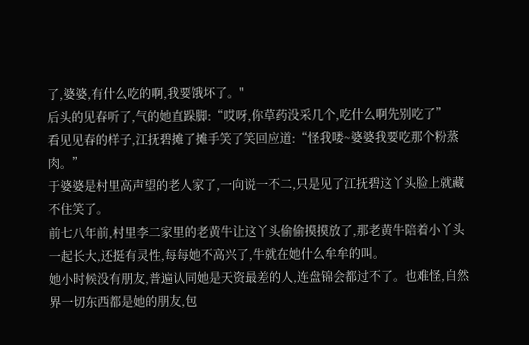了,婆婆,有什么吃的啊,我要饿坏了。"
后头的见春听了,气的她直跺脚:“哎呀,你草药没采几个,吃什么啊先别吃了”
看见见春的样子,江抚碧摊了摊手笑了笑回应道:“怪我喽~婆婆我要吃那个粉蒸肉。”
于婆婆是村里高声望的老人家了,一向说一不二,只是见了江抚碧这丫头脸上就藏不住笑了。
前七八年前,村里李二家里的老黄牛让这丫头偷偷摸摸放了,那老黄牛陪着小丫头一起长大,还挺有灵性,每每她不高兴了,牛就在她什么牟牟的叫。
她小时候没有朋友,普遍认同她是天资最差的人,连盘锦会都过不了。也难怪,自然界一切东西都是她的朋友,包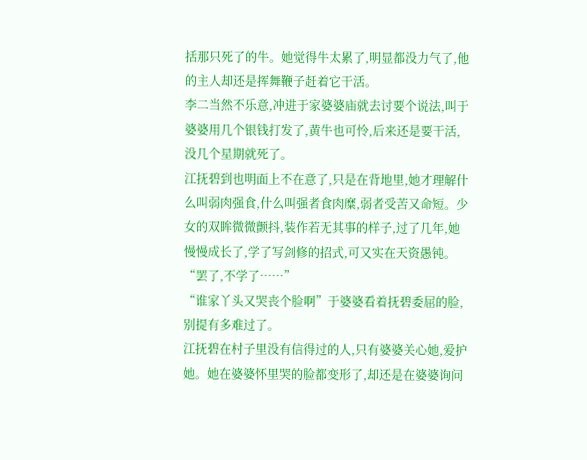括那只死了的牛。她觉得牛太累了,明显都没力气了,他的主人却还是挥舞鞭子赶着它干活。
李二当然不乐意,冲进于家婆婆庙就去讨要个说法,叫于婆婆用几个银钱打发了,黄牛也可怜,后来还是要干活,没几个星期就死了。
江抚碧到也明面上不在意了,只是在背地里,她才理解什么叫弱肉强食,什么叫强者食肉糜,弱者受苦又命短。少女的双眸微微颤抖,装作若无其事的样子,过了几年,她慢慢成长了,学了写剑修的招式,可又实在天资愚钝。
“罢了,不学了……”
“谁家丫头又哭丧个脸啊”于婆婆看着抚碧委屈的脸,别提有多难过了。
江抚碧在村子里没有信得过的人,只有婆婆关心她,爱护她。她在婆婆怀里哭的脸都变形了,却还是在婆婆询问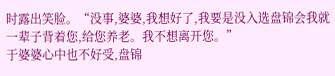时露出笑脸。“没事,婆婆,我想好了,我要是没入选盘锦会我就一辈子背着您,给您养老。我不想离开您。”
于婆婆心中也不好受,盘锦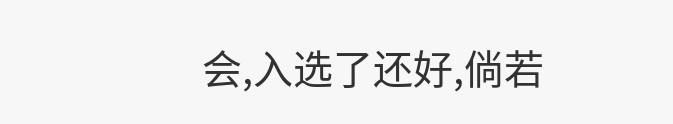会,入选了还好,倘若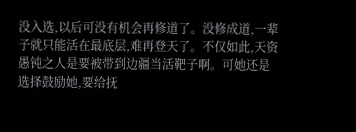没入选,以后可没有机会再修道了。没修成道,一辈子就只能活在最底层,难再登天了。不仅如此,天资愚钝之人是要被带到边疆当活靶子啊。可她还是选择鼓励她,要给抚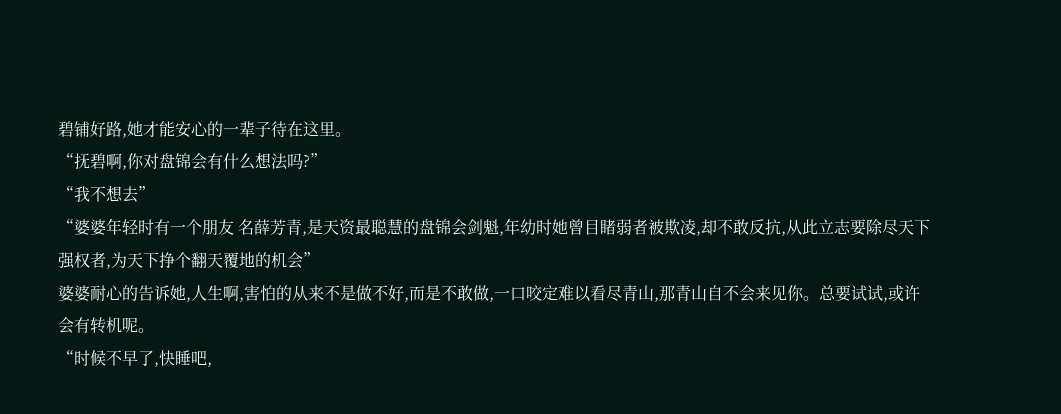碧铺好路,她才能安心的一辈子待在这里。
“抚碧啊,你对盘锦会有什么想法吗?”
“我不想去”
“婆婆年轻时有一个朋友 名薛芳青,是天资最聪慧的盘锦会剑魁,年幼时她曾目睹弱者被欺凌,却不敢反抗,从此立志要除尽天下强权者,为天下挣个翻天覆地的机会”
婆婆耐心的告诉她,人生啊,害怕的从来不是做不好,而是不敢做,一口咬定难以看尽青山,那青山自不会来见你。总要试试,或许会有转机呢。
“时候不早了,快睡吧,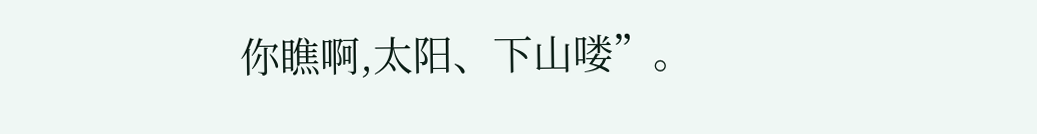你瞧啊,太阳、下山喽”。